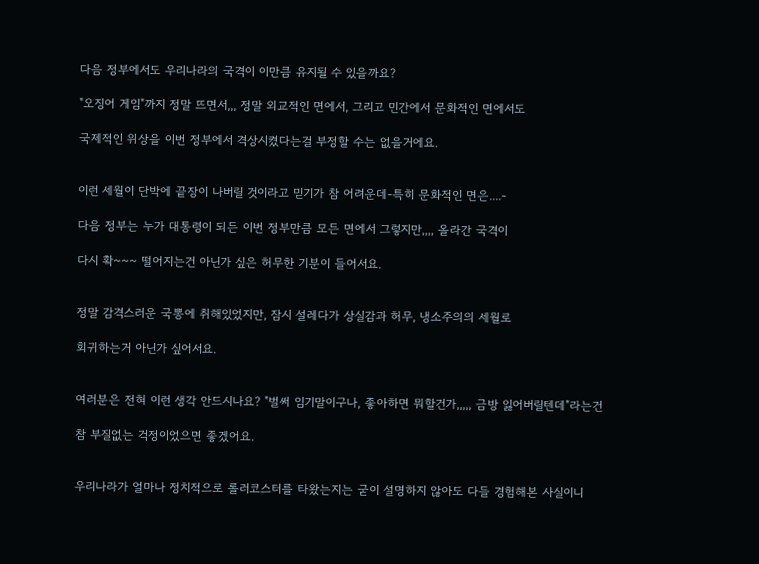다음 정부에서도 우리나라의 국격이 이만큼 유지될 수 있을까요?

"오징어 게임"까지 정말 뜨면서,,, 정말 외교적인 면에서, 그리고 민간에서 문화적인 면에서도

국제적인 위상을 이번 정부에서 격상시켰다는걸 부정할 수는 없을거에요.


이런 세월이 단박에 끝장이 나버릴 것이라고 믿기가 참 어려운데-특히 문화적인 면은....-

다음 정부는 누가 대통령이 되든 이번 정부만큼 모든 면에서 그렇지만,,,, 올라간 국격이

다시 확~~~ 떨어지는건 아닌가 싶은 허무한 기분이 들어서요.


정말 감격스러운 국뽕에 취해있었지만, 잠시 설레다가 상실감과 허무, 냉소주의의 세월로

회귀하는거 아닌가 싶어서요.


여러분은 전혀 이런 생각 안드시나요? "벌써 임기말이구나, 좋아하면 뭐할건가,,,,, 금방 잃어버릴텐데"라는건

참 부질없는 걱정이었으면 좋겠어요.


우리나라가 얼마나 정치적으로 롤러코스터를 타왔는지는 굳이 설명하지 않아도 다들 경험해본 사실이니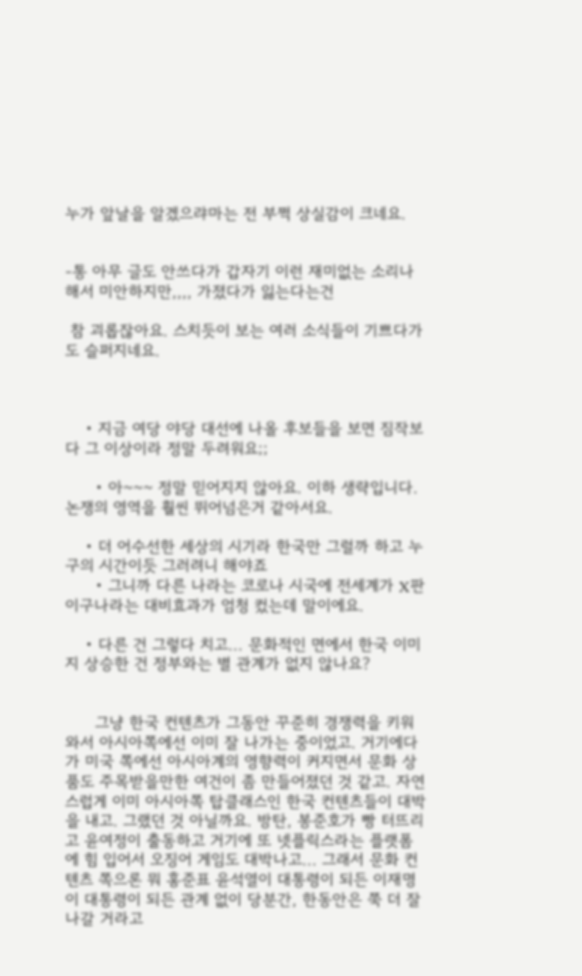누가 앞날을 알겠으랴마는 전 부쩍 상실감이 크네요.


-통 아무 글도 안쓰다가 갑자기 이런 재미없는 소리나 해서 미안하지만,,,, 가졌다가 잃는다는건

 참 괴롭잖아요. 스치듯이 보는 여러 소식들이 기쁘다가도 슬퍼지네요.



    • 지금 여당 야당 대선에 나올 후보들을 보면 짐작보다 그 이상이라 정말 두려워요;;

      • 아~~~ 정말 믿어지지 않아요. 이하 생략입니다. 논쟁의 영역을 훨씬 뛰어넘은거 같아서요.

    • 더 어수선한 세상의 시기라 한국만 그럴까 하고 누구의 시간이듯 그러려니 해야죠
      • 그니까 다른 나라는 코로나 시국에 전세계가 X판이구나라는 대비효과가 엄청 컸는데 말이에요.

    • 다른 건 그렇다 치고... 문화적인 면에서 한국 이미지 상승한 건 정부와는 별 관계가 없지 않나요?


      그냥 한국 컨텐츠가 그동안 꾸준히 경쟁력을 키워와서 아시아쪽에선 이미 잘 나가는 중이었고. 거기에다가 미국 쪽에선 아시아계의 영향력이 커지면서 문화 상품도 주목받을만한 여건이 좀 만들어졌던 것 같고. 자연스럽게 이미 아시아쪽 탑클래스인 한국 컨텐츠들이 대박을 내고. 그랬던 것 아닐까요. 방탄, 봉준호가 빵 터뜨리고 윤여정이 출동하고 거기에 또 넷플릭스라는 플랫폼에 힘 입어서 오징어 게임도 대박나고... 그래서 문화 컨텐츠 쪽으론 뭐 홍준표 윤석열이 대통령이 되든 이재명이 대통령이 되든 관계 없이 당분간, 한동안은 쭉 더 잘 나갈 거라고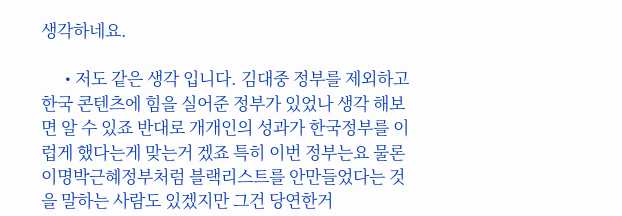생각하네요.

      • 저도 같은 생각 입니다. 김대중 정부를 제외하고 한국 콘텐츠에 힘을 실어준 정부가 있었나 생각 해보면 알 수 있죠 반대로 개개인의 성과가 한국정부를 이럽게 했다는게 맞는거 겠죠 특히 이번 정부는요 물론 이명박근혜정부처럼 블랙리스트를 안만들었다는 것을 말하는 사람도 있겠지만 그건 당연한거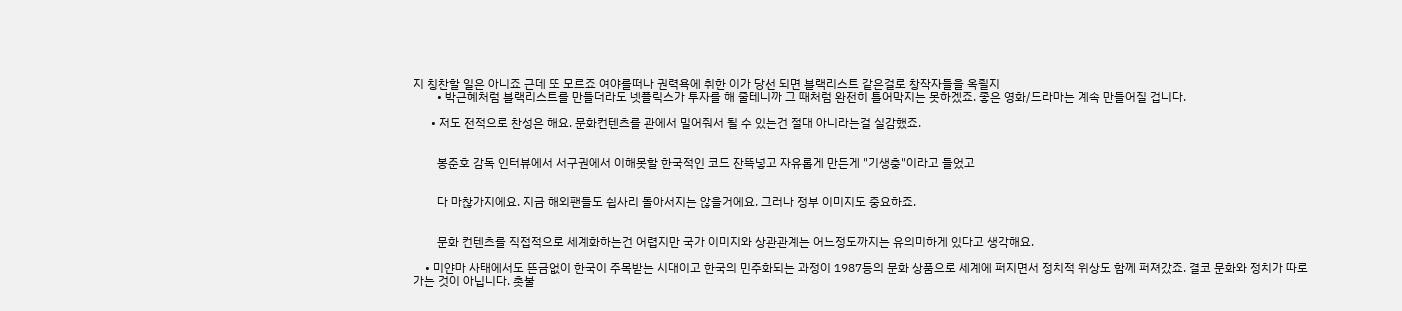지 칭찬할 일은 아니죠 근데 또 모르죠 여야를떠나 권력욕에 취한 이가 당선 되면 블랙리스트 같은걸로 창작자들을 옥죌지
        • 박근혜처럼 블랙리스트를 만들더라도 넷플릭스가 투자를 해 줄테니까 그 때처럼 완전히 틀어막지는 못하겠죠. 좋은 영화/드라마는 계속 만들어질 겁니다.

      • 저도 전적으로 찬성은 해요. 문화컨텐츠를 관에서 밀어줘서 될 수 있는건 절대 아니라는걸 실감했죠.


        봉준호 감독 인터뷰에서 서구권에서 이해못할 한국적인 코드 잔뜩넣고 자유롭게 만든게 "기생충"이라고 들었고


        다 마찮가지에요. 지금 해외팬들도 쉽사리 돌아서지는 않을거에요. 그러나 정부 이미지도 중요하죠.


        문화 컨텐츠를 직접적으로 세계화하는건 어렵지만 국가 이미지와 상관관계는 어느정도까지는 유의미하게 있다고 생각해요.

    • 미얀마 사태에서도 뜬금없이 한국이 주목받는 시대이고 한국의 민주화되는 과정이 1987등의 문화 상품으로 세계에 퍼지면서 정치적 위상도 함께 퍼져갔죠. 결코 문화와 정치가 따로 가는 것이 아닙니다. 촛불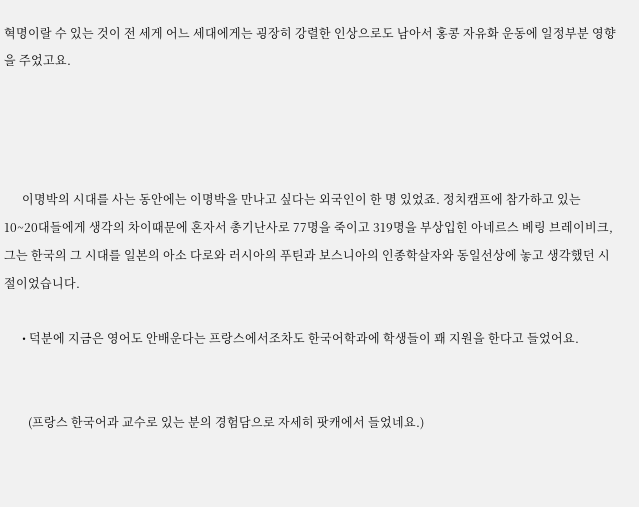혁명이랄 수 있는 것이 전 세게 어느 세대에게는 굉장히 강렬한 인상으로도 남아서 홍콩 자유화 운동에 일정부분 영향을 주었고요.




      이명박의 시대를 사는 동안에는 이명박을 만나고 싶다는 외국인이 한 명 있었죠. 정치캠프에 참가하고 있는 10~20대들에게 생각의 차이때문에 혼자서 총기난사로 77명을 죽이고 319명을 부상입힌 아네르스 베링 브레이비크, 그는 한국의 그 시대를 일본의 아소 다로와 러시아의 푸틴과 보스니아의 인종학살자와 동일선상에 놓고 생각했던 시절이었습니다.

      • 덕분에 지금은 영어도 안배운다는 프랑스에서조차도 한국어학과에 학생들이 꽤 지원을 한다고 들었어요.


        (프랑스 한국어과 교수로 있는 분의 경험담으로 자세히 팟캐에서 들었네요.)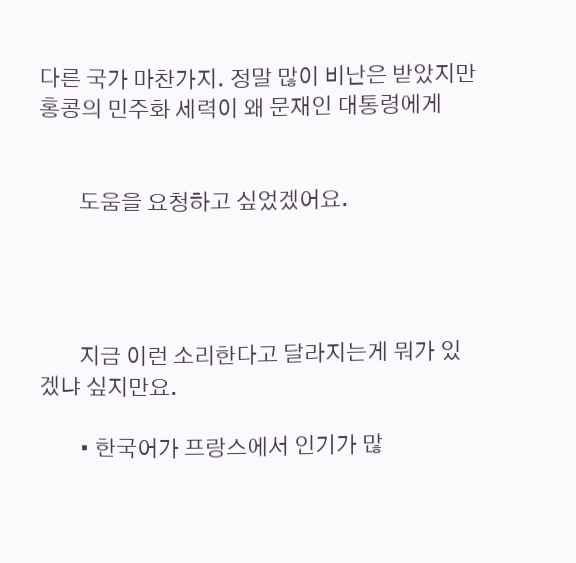다른 국가 마찬가지. 정말 많이 비난은 받았지만  홍콩의 민주화 세력이 왜 문재인 대통령에게


        도움을 요청하고 싶었겠어요.




        지금 이런 소리한다고 달라지는게 뭐가 있겠냐 싶지만요.

        • 한국어가 프랑스에서 인기가 많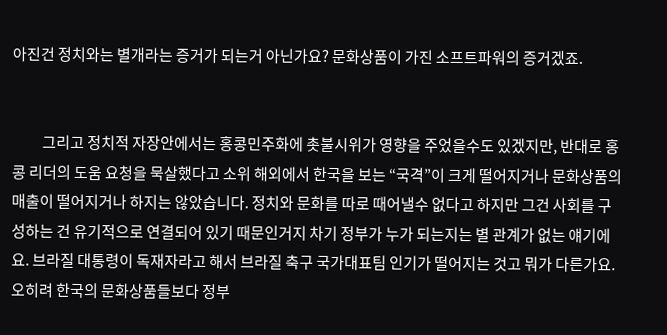아진건 정치와는 별개라는 증거가 되는거 아닌가요? 문화상품이 가진 소프트파워의 증거겠죠.


          그리고 정치적 자장안에서는 홍콩민주화에 촛불시위가 영향을 주었을수도 있겠지만, 반대로 홍콩 리더의 도움 요청을 묵살했다고 소위 해외에서 한국을 보는 “국격”이 크게 떨어지거나 문화상품의 매출이 떨어지거나 하지는 않았습니다. 정치와 문화를 따로 때어낼수 없다고 하지만 그건 사회를 구성하는 건 유기적으로 연결되어 있기 때문인거지 차기 정부가 누가 되는지는 별 관계가 없는 얘기에요. 브라질 대통령이 독재자라고 해서 브라질 축구 국가대표팀 인기가 떨어지는 것고 뭐가 다른가요. 오히려 한국의 문화상품들보다 정부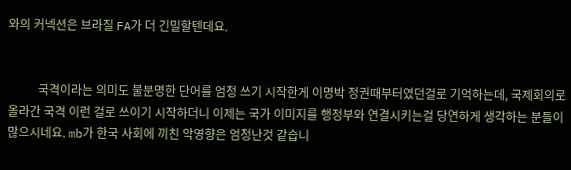와의 커넥션은 브라질 FA가 더 긴밀할텐데요.


          국격이라는 의미도 불분명한 단어를 엄청 쓰기 시작한게 이명박 정권때부터였던걸로 기억하는데, 국제회의로 올라간 국격 이런 걸로 쓰이기 시작하더니 이제는 국가 이미지를 행정부와 연결시키는걸 당연하게 생각하는 분들이 많으시네요. mb가 한국 사회에 끼친 악영향은 엄청난것 같습니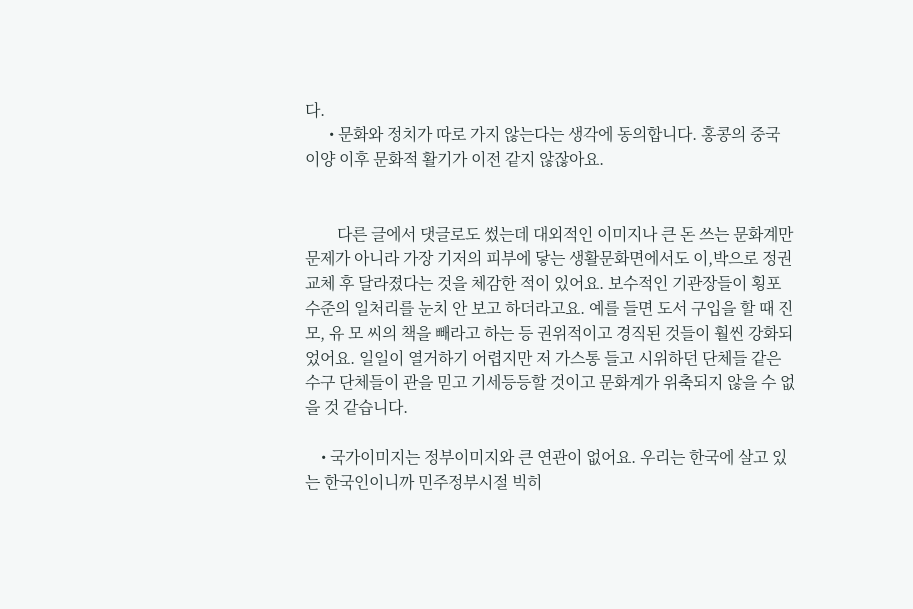다.
      • 문화와 정치가 따로 가지 않는다는 생각에 동의합니다. 홍콩의 중국 이양 이후 문화적 활기가 이전 같지 않잖아요.


        다른 글에서 댓글로도 썼는데 대외적인 이미지나 큰 돈 쓰는 문화계만 문제가 아니라 가장 기저의 피부에 닿는 생활문화면에서도 이,박으로 정권 교체 후 달라졌다는 것을 체감한 적이 있어요. 보수적인 기관장들이 횡포 수준의 일처리를 눈치 안 보고 하더라고요. 예를 들면 도서 구입을 할 때 진 모, 유 모 씨의 책을 빼라고 하는 등 권위적이고 경직된 것들이 훨씬 강화되었어요. 일일이 열거하기 어렵지만 저 가스통 들고 시위하던 단체들 같은 수구 단체들이 관을 믿고 기세등등할 것이고 문화계가 위축되지 않을 수 없을 것 같습니다.

    • 국가이미지는 정부이미지와 큰 연관이 없어요. 우리는 한국에 살고 있는 한국인이니까 민주정부시절 빅히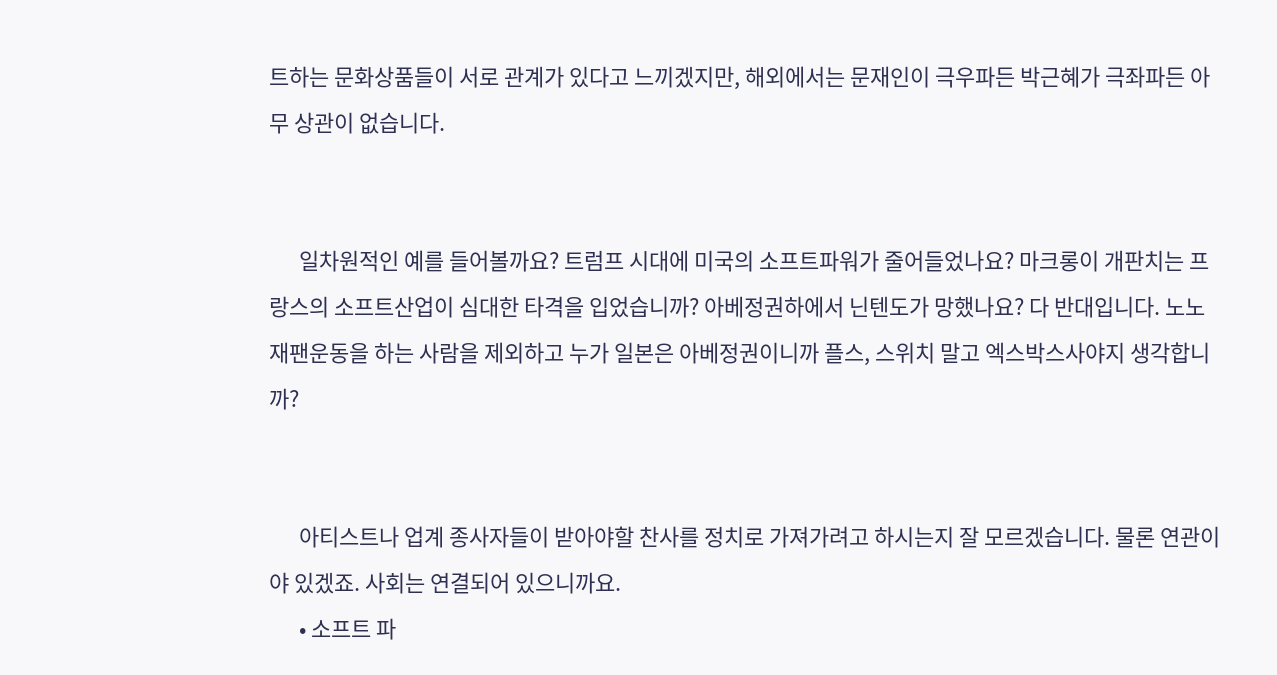트하는 문화상품들이 서로 관계가 있다고 느끼겠지만, 해외에서는 문재인이 극우파든 박근혜가 극좌파든 아무 상관이 없습니다.


      일차원적인 예를 들어볼까요? 트럼프 시대에 미국의 소프트파워가 줄어들었나요? 마크롱이 개판치는 프랑스의 소프트산업이 심대한 타격을 입었습니까? 아베정권하에서 닌텐도가 망했나요? 다 반대입니다. 노노재팬운동을 하는 사람을 제외하고 누가 일본은 아베정권이니까 플스, 스위치 말고 엑스박스사야지 생각합니까?


      아티스트나 업계 종사자들이 받아야할 찬사를 정치로 가져가려고 하시는지 잘 모르겠습니다. 물론 연관이야 있겠죠. 사회는 연결되어 있으니까요.
      • 소프트 파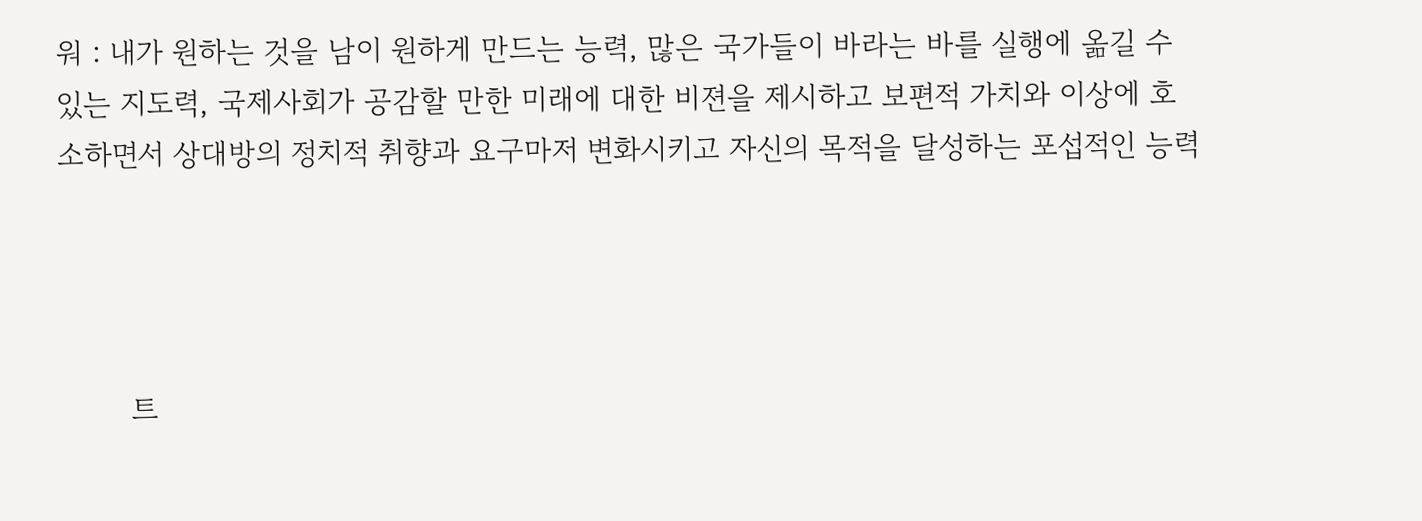워 : 내가 원하는 것을 남이 원하게 만드는 능력, 많은 국가들이 바라는 바를 실행에 옮길 수 있는 지도력, 국제사회가 공감할 만한 미래에 대한 비젼을 제시하고 보편적 가치와 이상에 호소하면서 상대방의 정치적 취향과 요구마저 변화시키고 자신의 목적을 달성하는 포섭적인 능력




        트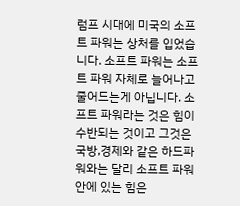럼프 시대에 미국의 소프트 파워는 상처를 입었습니다. 소프트 파워는 소프트 파워 자체로 늘어나고 줄어드는게 아닙니다. 소프트 파워라는 것은 힘이 수반되는 것이고 그것은 국방,경제와 같은 하드파워와는 달리 소프트 파워 안에 있는 힘은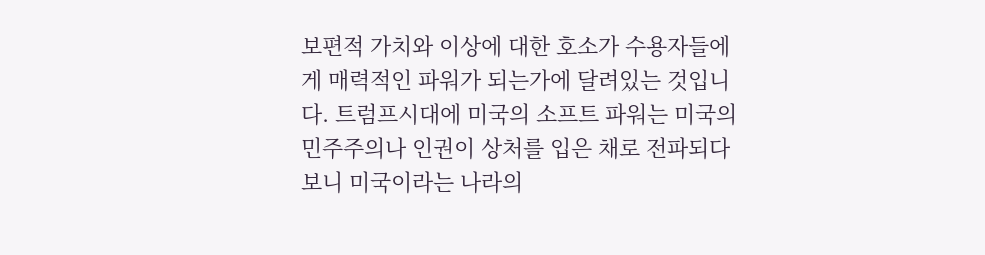보편적 가치와 이상에 대한 호소가 수용자들에게 매력적인 파워가 되는가에 달려있는 것입니다. 트럼프시대에 미국의 소프트 파워는 미국의 민주주의나 인권이 상처를 입은 채로 전파되다 보니 미국이라는 나라의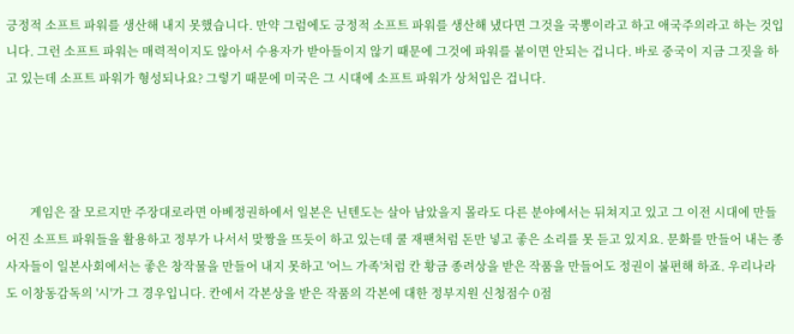긍정적 소프트 파워를 생산해 내지 못했습니다. 만약 그럼에도 긍정적 소프트 파워를 생산해 냈다면 그것을 국뽕이라고 하고 애국주의라고 하는 것입니다. 그런 소프트 파워는 매력적이지도 않아서 수용자가 받아들이지 않기 때문에 그것에 파워를 붙이면 안되는 겁니다. 바로 중국이 지금 그짓을 하고 있는데 소프트 파워가 형성되나요? 그렇기 때문에 미국은 그 시대에 소프트 파워가 상처입은 겁니다.




        게임은 잘 모르지만 주장대로라면 아베정권하에서 일본은 닌텐도는 살아 남았을지 몰라도 다른 분야에서는 뒤쳐지고 있고 그 이전 시대에 만들어진 소프트 파워들을 활용하고 정부가 나서서 맞짱을 뜨듯이 하고 있는데 쿨 재팬처럼 돈만 넣고 좋은 소리를 못 듣고 있지요. 문화를 만들어 내는 종사자들이 일본사회에서는 좋은 창작물을 만들어 내지 못하고 '어느 가족'처럼 칸 황금 종려상을 받은 작품을 만들어도 정권이 불편해 하죠. 우리나라도 이창동감독의 '시'가 그 경우입니다. 칸에서 각본상을 받은 작품의 각본에 대한 정부지원 신청점수 0점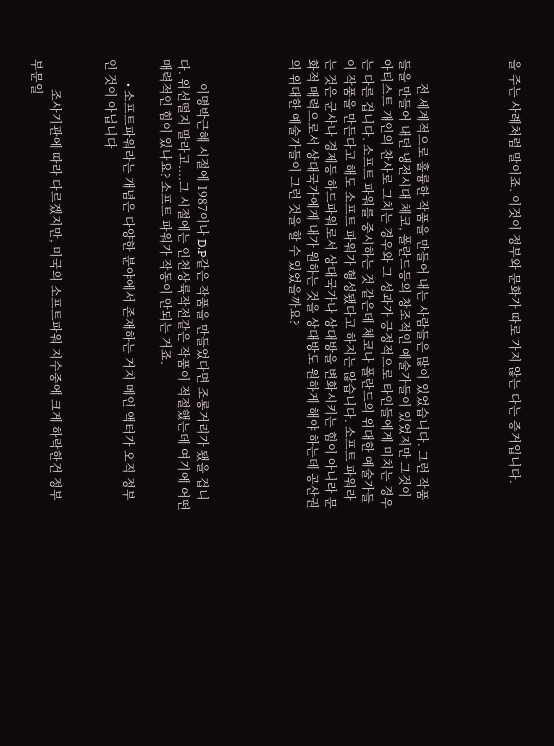을 주는 사례처럼 말이죠. 이것이 정부와 문화가 따로 가지 않는 다는 증거입니다.




        전 세계적으로 훌륭한 작품을 만들어 내는 사람들은 많이 있었습니다. 그런 작품들을 만들어 내던 냉전시대 체코, 폴란드등의 창조적인 예술가들이 있었지만 그것이 아티스트 개인의 찬사로 그치는 경우와 그 성과가 긍정적으로 타인들에게 미치는 경우는 다른 겁니다. 소프트 파워를 중시하는 것 같은데 체코나 폴란드의 위대한 예술가들이 작품을 만든다고 해도 소프트 파워가 형성됐다고 하지는 않습니다. 소프트 파워라는 것은 군사나 경제등 하드파워로서 상대국가나 상대방을 변화시키는 힘이 아니라 문화적 매력으로서 상대국가에게 내가 원하는 것을 상대방도 원하게 해야 하는데 공산권의 위대한 예술가들이 그런 것을 할 수 있었을까요?




        이명박근혜 시절에 1987이나 D.P같은 작품을 만들었다면 조롱거리가 됐을 겁니다. 위선떨지 말라고....그 시절에는 인천상륙작전같은 작품이 적절했는데 여기에 어떤 매력적인 힘이 있나요? 소프트 파워가 작동이 안되는 거죠.

        • 소프트파워라는 개념은 다양한 분야에서 존재하는 거지 메인 액터가 오직 정부인 것이 아닙니다


          조사기관에 따라 다르겠지만, 미국의 소프트파워 지수중에 크게 하락한건 정부부문일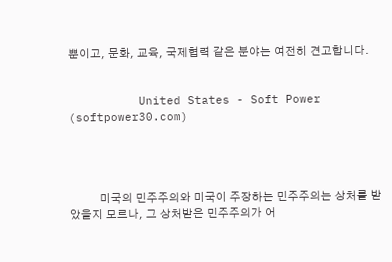뿐이고, 문화, 교육, 국제협력 같은 분야는 여전히 견고합니다.


          United States - Soft Power (softpower30.com)




          미국의 민주주의와 미국이 주장하는 민주주의는 상처를 받았을지 모르나, 그 상처받은 민주주의가 어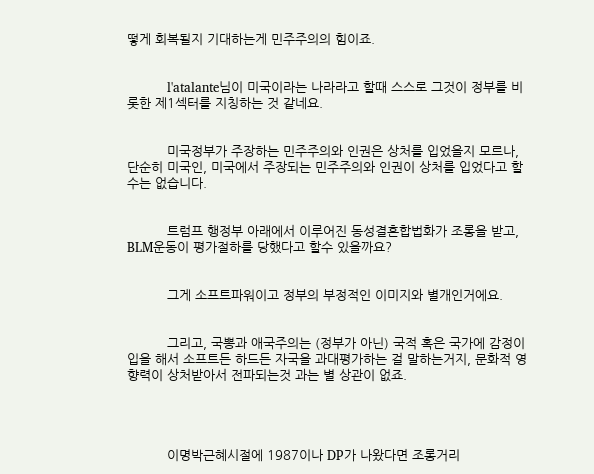떻게 회복될지 기대하는게 민주주의의 힘이죠.


          l'atalante님이 미국이라는 나라라고 할때 스스로 그것이 정부를 비롯한 제1섹터를 지칭하는 것 같네요.


          미국정부가 주장하는 민주주의와 인권은 상처를 입었을지 모르나, 단순히 미국인, 미국에서 주장되는 민주주의와 인권이 상처를 입었다고 할수는 없습니다.


          트럼프 행정부 아래에서 이루어진 동성결혼합법화가 조롱을 받고, BLM운동이 평가절하를 당했다고 할수 있을까요?


          그게 소프트파워이고 정부의 부정적인 이미지와 별개인거에요.


          그리고, 국뽕과 애국주의는 (정부가 아닌) 국적 혹은 국가에 감정이입을 해서 소프트든 하드든 자국을 과대평가하는 걸 말하는거지, 문화적 영향력이 상처받아서 전파되는것 과는 별 상관이 없죠.




          이명박근혜시절에 1987이나 DP가 나왔다면 조롱거리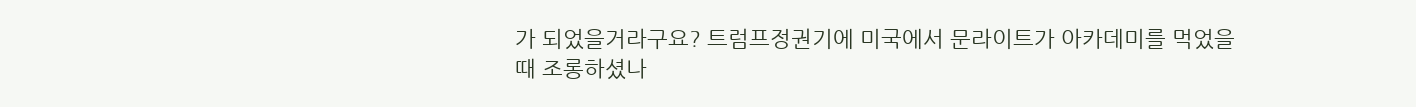가 되었을거라구요? 트럼프정권기에 미국에서 문라이트가 아카데미를 먹었을때 조롱하셨나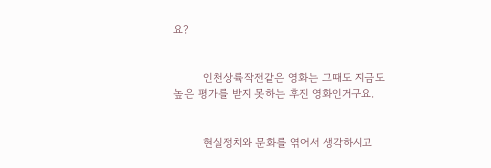요?


          인천상륙작전같은 영화는 그때도 지금도 높은 평가를 받지 못하는 후진 영화인거구요.


          현실정치와 문화를 엮어서 생각하시고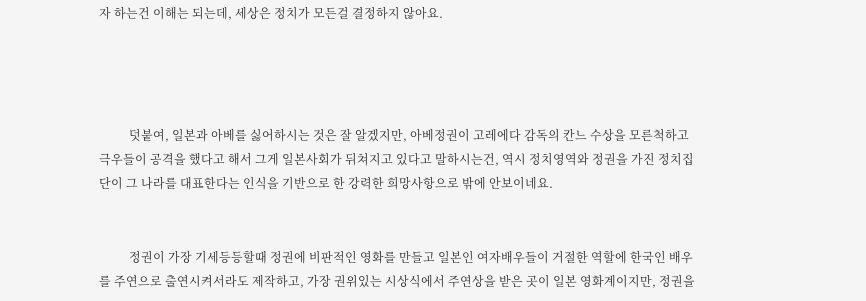자 하는건 이해는 되는데, 세상은 정치가 모든걸 결정하지 않아요.




          덧붙여, 일본과 아베를 싫어하시는 것은 잘 알겠지만, 아베정권이 고레에다 감독의 칸느 수상을 모른척하고 극우들이 공격을 했다고 해서 그게 일본사회가 뒤쳐지고 있다고 말하시는건, 역시 정치영역와 정권을 가진 정치집단이 그 나라를 대표한다는 인식을 기반으로 한 강력한 희망사항으로 밖에 안보이네요.


          정권이 가장 기세등등할때 정권에 비판적인 영화를 만들고 일본인 여자배우들이 거절한 역할에 한국인 배우를 주연으로 출연시켜서라도 제작하고, 가장 권위있는 시상식에서 주연상을 받은 곳이 일본 영화계이지만, 정권을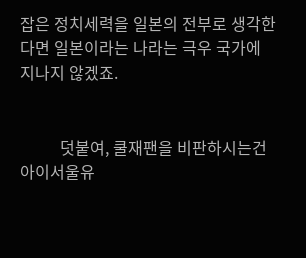잡은 정치세력을 일본의 전부로 생각한다면 일본이라는 나라는 극우 국가에 지나지 않겠죠.


          덧붙여, 쿨재팬을 비판하시는건 아이서울유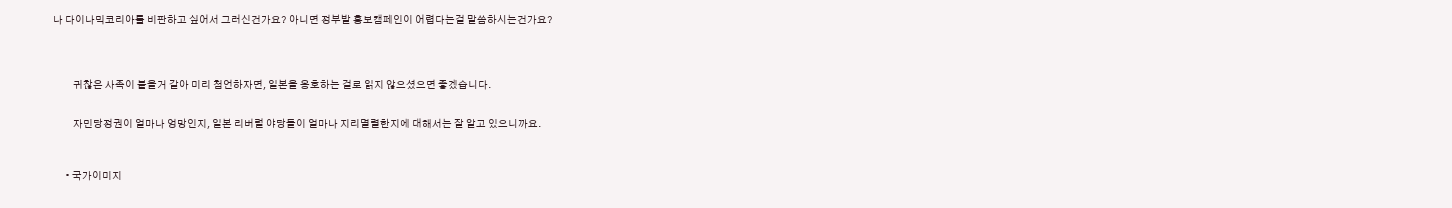나 다이나믹코리아를 비판하고 싶어서 그러신건가요? 아니면 정부발 홍보캠페인이 어렵다는걸 말씀하시는건가요?




          귀찮은 사족이 붙을거 같아 미리 첨언하자면, 일본을 옹호하는 걸로 읽지 않으셨으면 좋겠습니다.


          자민당정권이 얼마나 엉망인지, 일본 리버럴 야당들이 얼마나 지리멸렬한지에 대해서는 잘 알고 있으니까요.



      • 국가이미지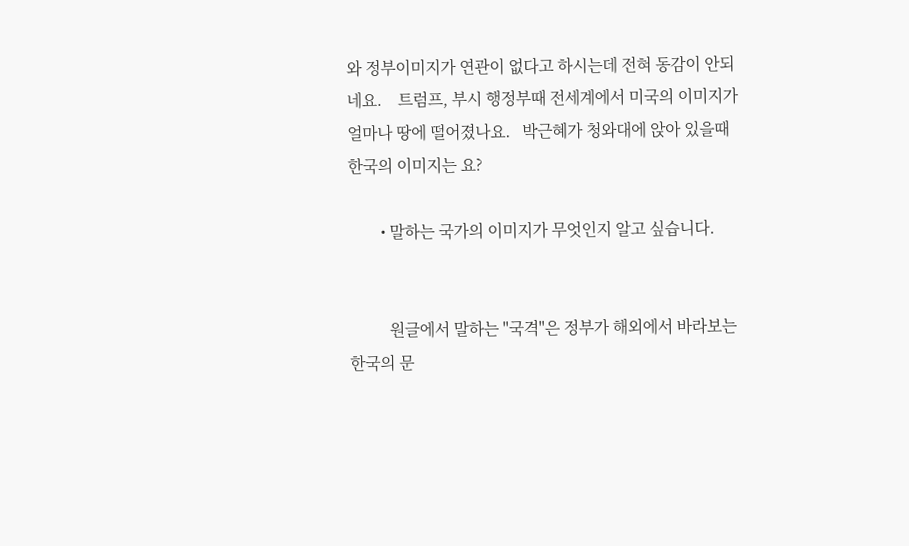와 정부이미지가 연관이 없다고 하시는데 전혀 동감이 안되네요.    트럼프, 부시 행정부때 전세계에서 미국의 이미지가 얼마나 땅에 떨어졌나요.   박근혜가 청와대에 앉아 있을때 한국의 이미지는 요?

        • 말하는 국가의 이미지가 무엇인지 알고 싶습니다.


          원글에서 말하는 "국격"은 정부가 해외에서 바라보는 한국의 문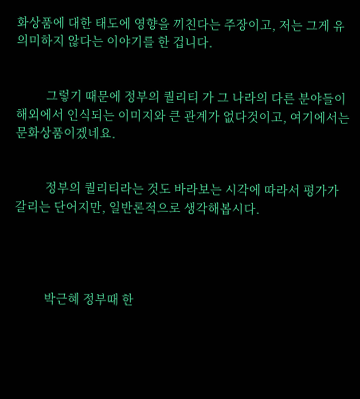화상품에 대한 태도에 영향을 끼친다는 주장이고, 저는 그게 유의미하지 않다는 이야기를 한 겁니다.


          그렇기 때문에 정부의 퀄리티 가 그 나라의 다른 분야들이 해외에서 인식되는 이미지와 큰 관계가 없다것이고, 여기에서는 문화상품이겠네요.


          정부의 퀄리티라는 것도 바라보는 시각에 따라서 평가가 갈리는 단어지만, 일반론적으로 생각해봅시다.




          박근혜 정부때 한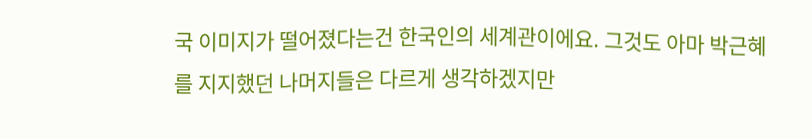국 이미지가 떨어졌다는건 한국인의 세계관이에요. 그것도 아마 박근혜를 지지했던 나머지들은 다르게 생각하겠지만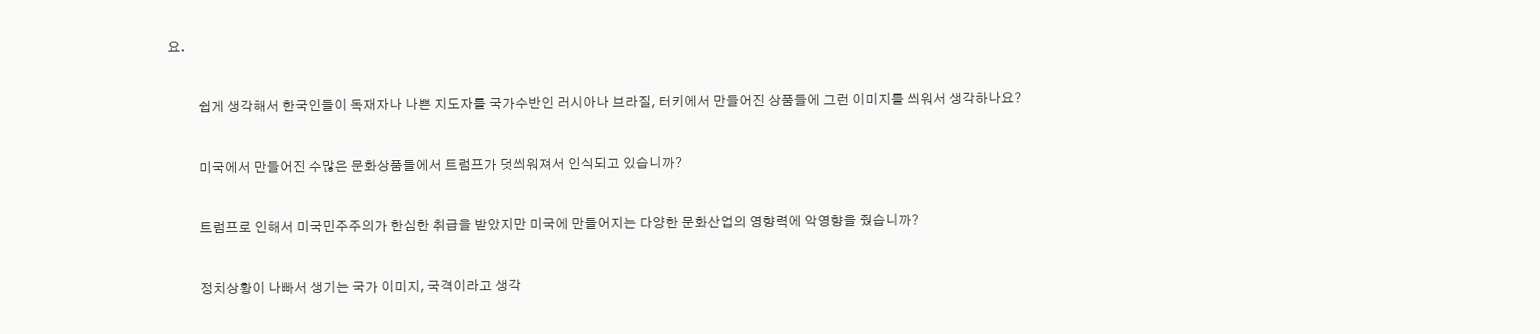요.


          쉽게 생각해서 한국인들이 독재자나 나쁜 지도자를 국가수반인 러시아나 브라질, 터키에서 만들어진 상품들에 그런 이미지를 씌워서 생각하나요?


          미국에서 만들어진 수많은 문화상품들에서 트럼프가 덧씌워져서 인식되고 있습니까?


          트럼프로 인해서 미국민주주의가 한심한 취급을 받았지만 미국에 만들어지는 다양한 문화산업의 영향력에 악영향을 줬습니까?


          정치상황이 나빠서 생기는 국가 이미지, 국격이라고 생각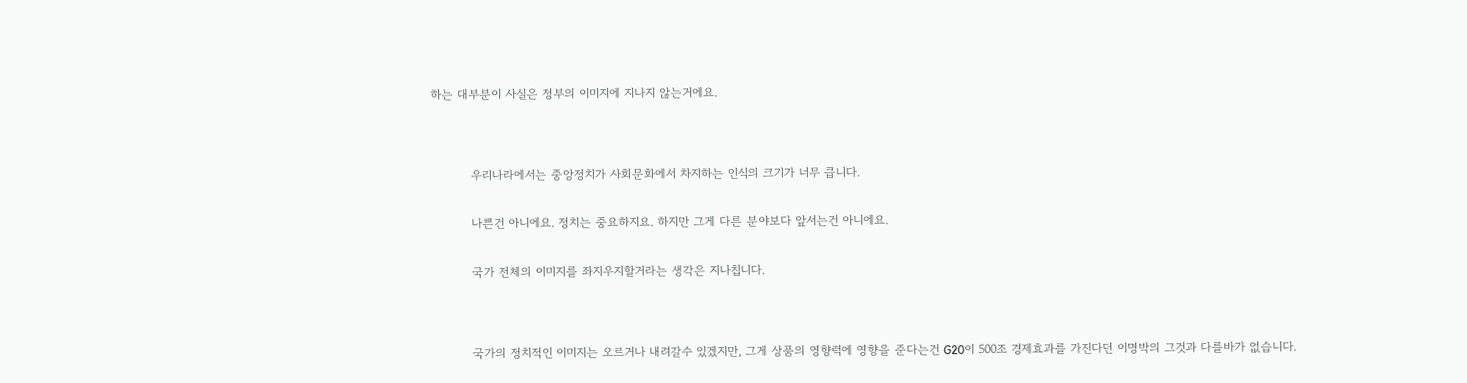하는 대부분이 사실은 정부의 이미지에 지나지 않는거에요.




          우리나라에서는 중앙정치가 사회문화에서 차지하는 인식의 크기가 너무 큽니다.


          나쁜건 아니에요. 정치는 중요하지요. 하지만 그게 다른 분야보다 앞서는건 아니에요.


          국가 전체의 이미지를 좌지우지할거라는 생각은 지나칩니다.




          국가의 정치적인 이미지는 오르거나 내려갈수 있겠지만, 그게 상품의 영향력에 영향을 준다는건 G20이 500조 경제효과를 가진다던 이명박의 그것과 다를바가 없습니다.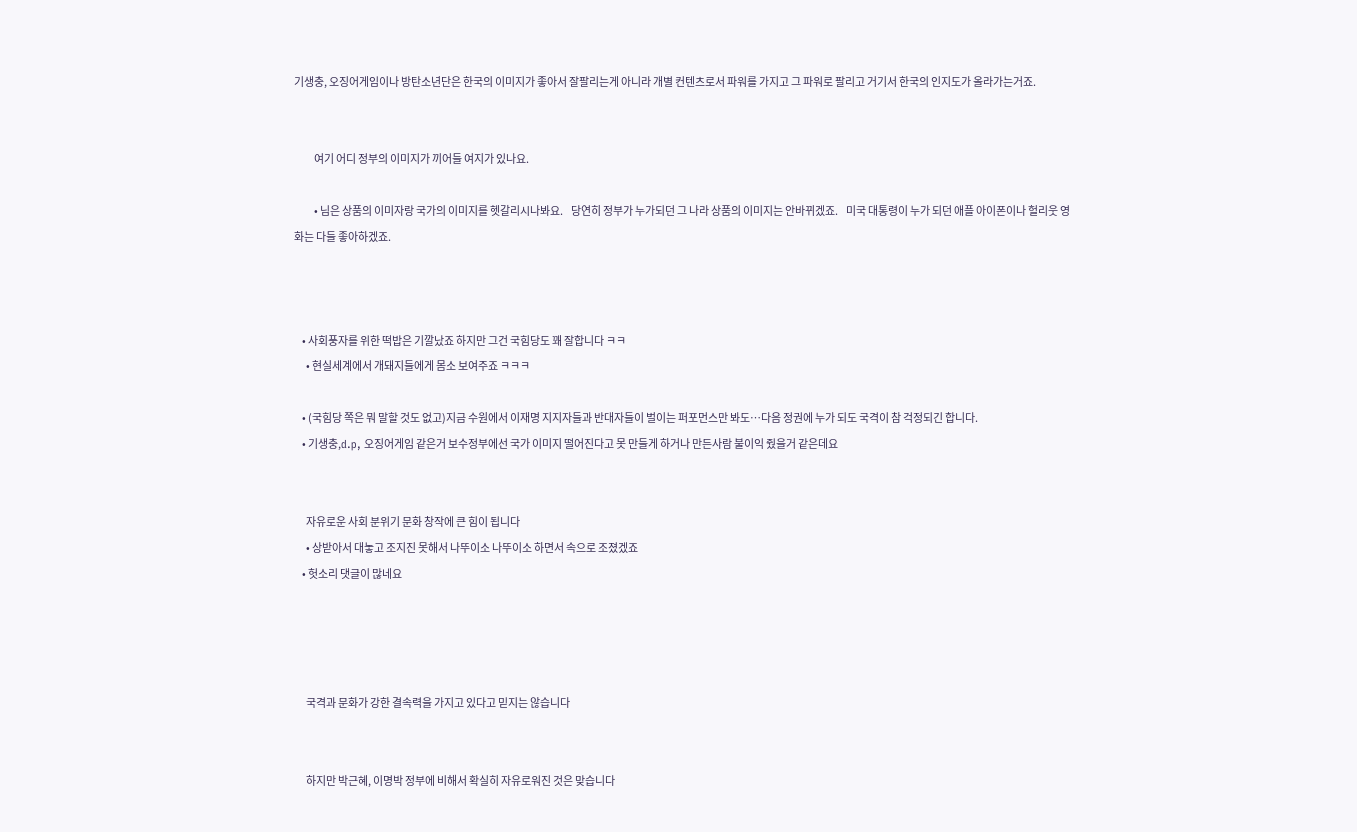기생충, 오징어게임이나 방탄소년단은 한국의 이미지가 좋아서 잘팔리는게 아니라 개별 컨텐츠로서 파워를 가지고 그 파워로 팔리고 거기서 한국의 인지도가 올라가는거죠.


          여기 어디 정부의 이미지가 끼어들 여지가 있나요.

          • 님은 상품의 이미자랑 국가의 이미지를 헷갈리시나봐요.    당연히 정부가 누가되던 그 나라 상품의 이미지는 안바뀌겠죠.    미국 대통령이 누가 되던 애플 아이폰이나 헐리웃 영화는 다들 좋아하겠죠.



    • 사회풍자를 위한 떡밥은 기깔났죠 하지만 그건 국힘당도 꽤 잘합니다 ㅋㅋ
      • 현실세계에서 개돼지들에게 몸소 보여주죠 ㅋㅋㅋ

    • (국힘당 쪽은 뭐 말할 것도 없고)지금 수원에서 이재명 지지자들과 반대자들이 벌이는 퍼포먼스만 봐도…다음 정권에 누가 되도 국격이 참 걱정되긴 합니다.
    • 기생충,d.p, 오징어게임 같은거 보수정부에선 국가 이미지 떨어진다고 못 만들게 하거나 만든사람 불이익 줬을거 같은데요


      자유로운 사회 분위기 문화 창작에 큰 힘이 됩니다
      • 상받아서 대놓고 조지진 못해서 나뚜이소 나뚜이소 하면서 속으로 조졌겠죠
    • 헛소리 댓글이 많네요




      국격과 문화가 강한 결속력을 가지고 있다고 믿지는 않습니다


      하지만 박근혜, 이명박 정부에 비해서 확실히 자유로워진 것은 맞습니다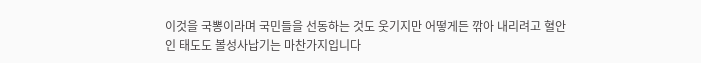이것을 국뽕이라며 국민들을 선동하는 것도 웃기지만 어떻게든 깎아 내리려고 혈안인 태도도 볼성사납기는 마찬가지입니다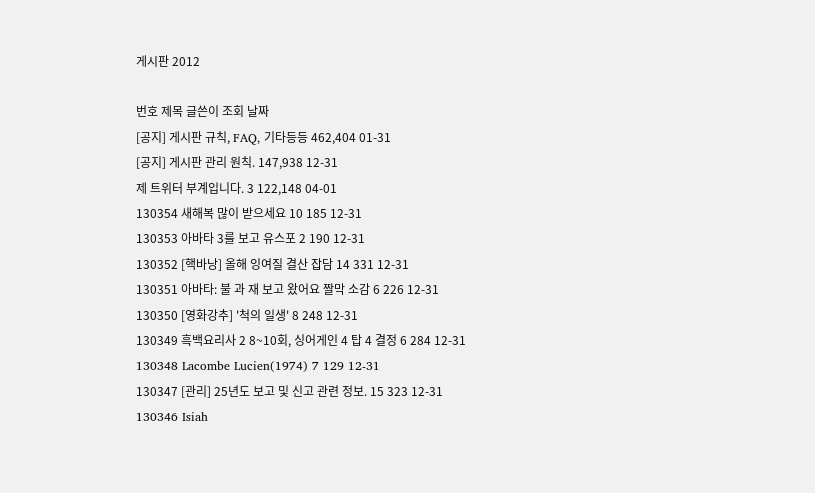게시판 2012

번호 제목 글쓴이 조회 날짜
[공지] 게시판 규칙, FAQ, 기타등등 462,404 01-31
[공지] 게시판 관리 원칙. 147,938 12-31
제 트위터 부계입니다. 3 122,148 04-01
130354 새해복 많이 받으세요 10 185 12-31
130353 아바타 3를 보고 유스포 2 190 12-31
130352 [핵바낭] 올해 잉여질 결산 잡담 14 331 12-31
130351 아바타: 불 과 재 보고 왔어요 짤막 소감 6 226 12-31
130350 [영화강추] '척의 일생' 8 248 12-31
130349 흑백요리사 2 8~10회, 싱어게인 4 탑 4 결정 6 284 12-31
130348 Lacombe Lucien(1974) 7 129 12-31
130347 [관리] 25년도 보고 및 신고 관련 정보. 15 323 12-31
130346 Isiah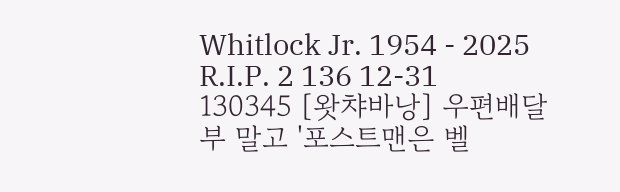Whitlock Jr. 1954 - 2025 R.I.P. 2 136 12-31
130345 [왓챠바낭] 우편배달부 말고 '포스트맨은 벨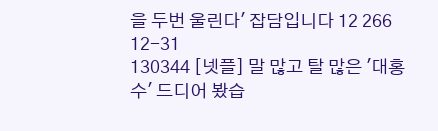을 두번 울린다' 잡담입니다 12 266 12-31
130344 [넷플] 말 많고 탈 많은 '대홍수' 드디어 봤습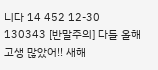니다 14 452 12-30
130343 [반말주의] 다들 올해 고생 많았어!! 새해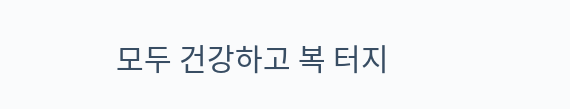모두 건강하고 복 터지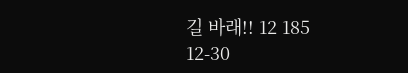길 바래!! 12 185 12-30